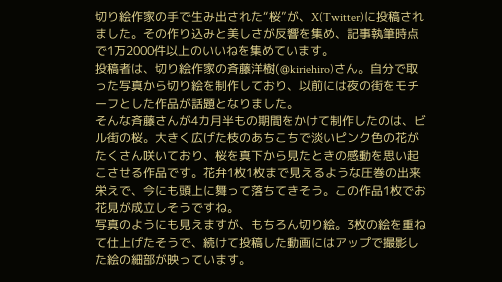切り絵作家の手で生み出された“桜”が、X(Twitter)に投稿されました。その作り込みと美しさが反響を集め、記事執筆時点で1万2000件以上のいいねを集めています。
投稿者は、切り絵作家の斉藤洋樹(@kiriehiro)さん。自分で取った写真から切り絵を制作しており、以前には夜の街をモチーフとした作品が話題となりました。
そんな斉藤さんが4カ月半もの期間をかけて制作したのは、ビル街の桜。大きく広げた枝のあちこちで淡いピンク色の花がたくさん咲いており、桜を真下から見たときの感動を思い起こさせる作品です。花弁1枚1枚まで見えるような圧巻の出来栄えで、今にも頭上に舞って落ちてきそう。この作品1枚でお花見が成立しそうですね。
写真のようにも見えますが、もちろん切り絵。3枚の絵を重ねて仕上げたそうで、続けて投稿した動画にはアップで撮影した絵の細部が映っています。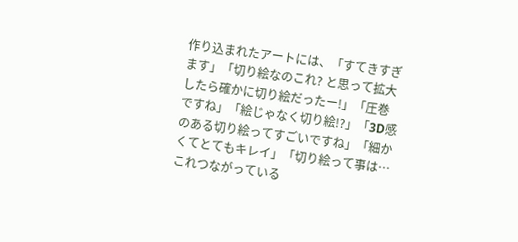作り込まれたアートには、「すてきすぎます」「切り絵なのこれ? と思って拡大したら確かに切り絵だったー!」「圧巻ですね」「絵じゃなく切り絵!?」「3D感のある切り絵ってすごいですね」「細かくてとてもキレイ」「切り絵って事は…これつながっている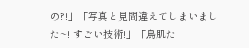の?!」「写真と見間違えてしまいました~! すごい技術!」「鳥肌た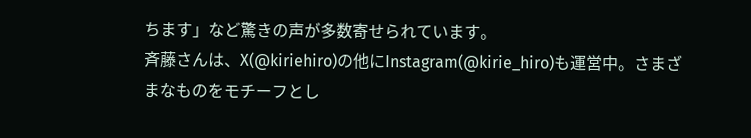ちます」など驚きの声が多数寄せられています。
斉藤さんは、X(@kiriehiro)の他にInstagram(@kirie_hiro)も運営中。さまざまなものをモチーフとし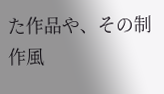た作品や、その制作風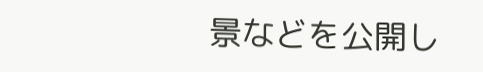景などを公開し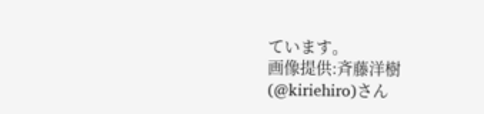ています。
画像提供:斉藤洋樹(@kiriehiro)さん